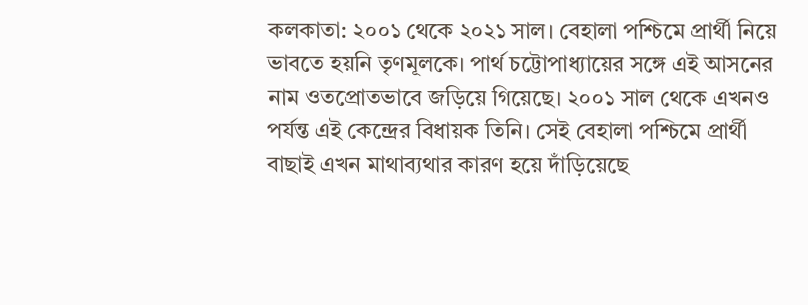কলকাতা: ২০০১ থেকে ২০২১ সাল। বেহালা পশ্চিমে প্রার্থী নিয়ে ভাবতে হয়নি তৃণমূলকে। পার্থ চট্টোপাধ্যায়ের সঙ্গে এই আসনের নাম ওতপ্রোতভাবে জড়িয়ে গিয়েছে। ২০০১ সাল থেকে এখনও পর্যন্ত এই কেন্দ্রের বিধায়ক তিনি। সেই বেহালা পশ্চিমে প্রার্থী বাছাই এখন মাথাব্যথার কারণ হয়ে দাঁড়িয়েছে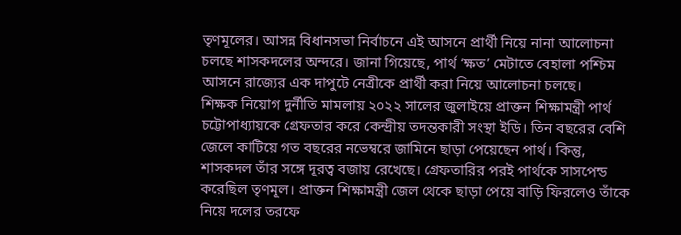তৃণমূলের। আসন্ন বিধানসভা নির্বাচনে এই আসনে প্রার্থী নিয়ে নানা আলোচনা চলছে শাসকদলের অন্দরে। জানা গিয়েছে, পার্থ ‘ক্ষত’ মেটাতে বেহালা পশ্চিম আসনে রাজ্যের এক দাপুটে নেত্রীকে প্রার্থী করা নিয়ে আলোচনা চলছে।
শিক্ষক নিয়োগ দুর্নীতি মামলায় ২০২২ সালের জুলাইয়ে প্রাক্তন শিক্ষামন্ত্রী পার্থ চট্টোপাধ্যায়কে গ্রেফতার করে কেন্দ্রীয় তদন্তকারী সংস্থা ইডি। তিন বছরের বেশি জেলে কাটিয়ে গত বছরের নভেম্বরে জামিনে ছাড়া পেয়েছেন পার্থ। কিন্তু, শাসকদল তাঁর সঙ্গে দূরত্ব বজায় রেখেছে। গ্রেফতারির পরই পার্থকে সাসপেন্ড করেছিল তৃণমূল। প্রাক্তন শিক্ষামন্ত্রী জেল থেকে ছাড়া পেয়ে বাড়ি ফিরলেও তাঁকে নিয়ে দলের তরফে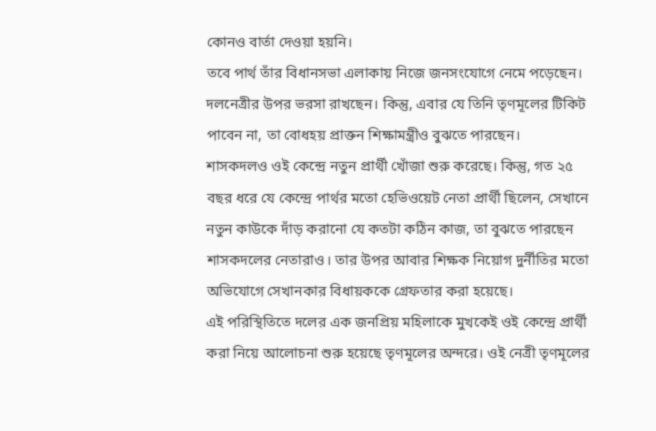কোনও বার্তা দেওয়া হয়নি।
তবে পার্থ তাঁর বিধানসভা এলাকায় নিজে জনসংযোগে নেমে পড়েছেন। দলনেত্রীর উপর ভরসা রাখছেন। কিন্তু, এবার যে তিনি তৃণমূলের টিকিট পাবেন না, তা বোধহয় প্রাক্তন শিক্ষামন্ত্রীও বুঝতে পারছেন।
শাসকদলও ওই কেন্দ্রে নতুন প্রার্থী খোঁজা শুরু করেছে। কিন্তু, গত ২৫ বছর ধরে যে কেন্দ্রে পার্থর মতো হেভিওয়েট নেতা প্রার্থী ছিলেন, সেখানে নতুন কাউকে দাঁড় করানো যে কতটা কঠিন কাজ, তা বুঝতে পারছেন শাসকদলের নেতারাও। তার উপর আবার শিক্ষক নিয়োগ দুর্নীতির মতো অভিযোগে সেখানকার বিধায়ককে গ্রেফতার করা হয়েছে।
এই পরিস্থিতিতে দলের এক জনপ্রিয় মহিলাকে মুখকেই ওই কেন্দ্রে প্রার্থী করা নিয়ে আলোচনা শুরু হয়েছে তৃণমূলের অন্দরে। ওই নেত্রী তৃণমূলের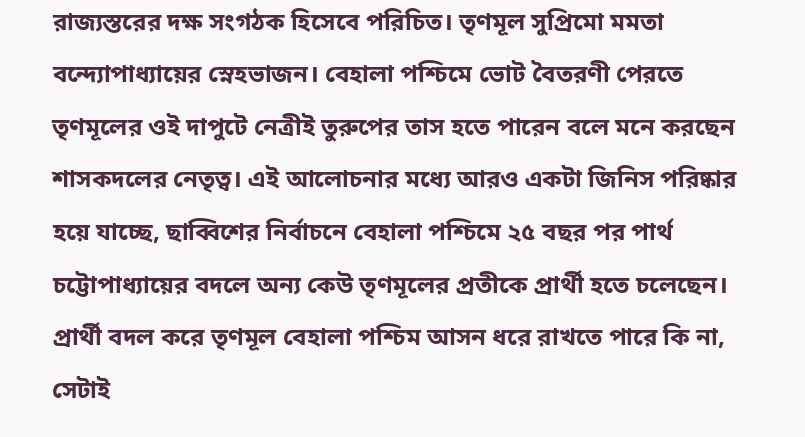রাজ্যস্তরের দক্ষ সংগঠক হিসেবে পরিচিত। তৃণমূল সুপ্রিমো মমতা বন্দ্যোপাধ্যায়ের স্নেহভাজন। বেহালা পশ্চিমে ভোট বৈতরণী পেরতে তৃণমূলের ওই দাপুটে নেত্রীই তুরুপের তাস হতে পারেন বলে মনে করছেন শাসকদলের নেতৃত্ব। এই আলোচনার মধ্যে আরও একটা জিনিস পরিষ্কার হয়ে যাচ্ছে, ছাব্বিশের নির্বাচনে বেহালা পশ্চিমে ২৫ বছর পর পার্থ চট্টোপাধ্যায়ের বদলে অন্য কেউ তৃণমূলের প্রতীকে প্রার্থী হতে চলেছেন। প্রার্থী বদল করে তৃণমূল বেহালা পশ্চিম আসন ধরে রাখতে পারে কি না, সেটাই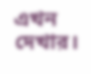এখন দেখার।